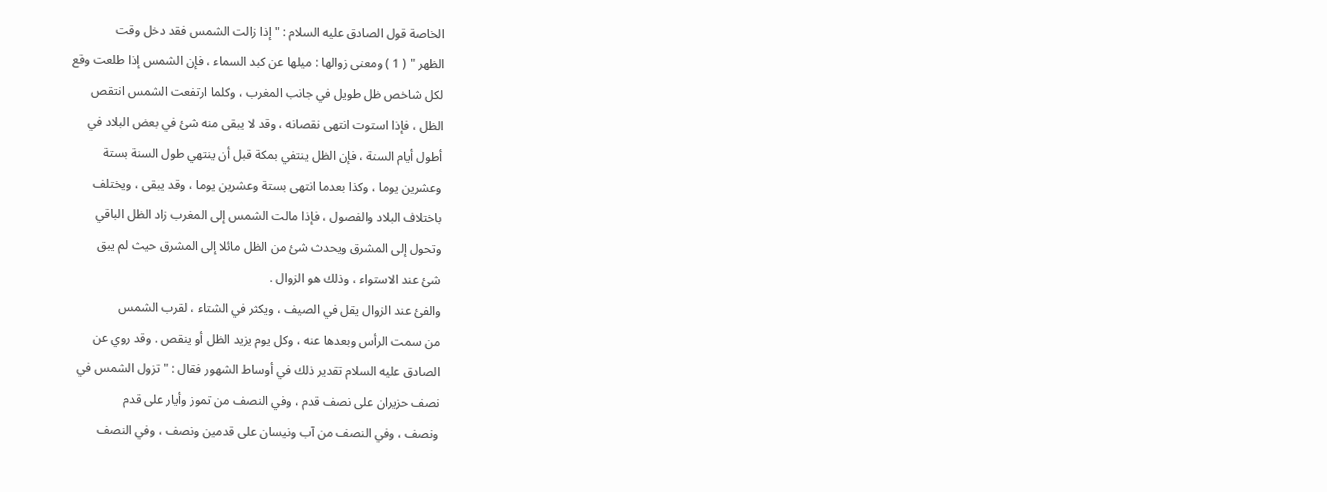الخاصة قول الصادق عليه السلام : " إذا زالت الشمس فقد دخل وقت
الظهر " ( 1 ) ومعنى زوالها : ميلها عن كبد السماء ، فإن الشمس إذا طلعت وقع
لكل شاخص ظل طويل في جانب المغرب ، وكلما ارتفعت الشمس انتقص
الظل ، فإذا استوت انتهى نقصانه ، وقد لا يبقى منه شئ في بعض البلاد في
أطول أيام السنة ، فإن الظل ينتفي بمكة قبل أن ينتهي طول السنة بستة
وعشرين يوما ، وكذا بعدما انتهى بستة وعشرين يوما ، وقد يبقى ، ويختلف
باختلاف البلاد والفصول ، فإذا مالت الشمس إلى المغرب زاد الظل الباقي
وتحول إلى المشرق ويحدث شئ من الظل مائلا إلى المشرق حيث لم يبق
شئ عند الاستواء ، وذلك هو الزوال .
والفئ عند الزوال يقل في الصيف ، ويكثر في الشتاء ، لقرب الشمس
من سمت الرأس وبعدها عنه ، وكل يوم يزيد الظل أو ينقص . وقد روي عن
الصادق عليه السلام تقدير ذلك في أوساط الشهور فقال : " تزول الشمس في
نصف حزيران على نصف قدم ، وفي النصف من تموز وأيار على قدم
ونصف ، وفي النصف من آب ونيسان على قدمين ونصف ، وفي النصف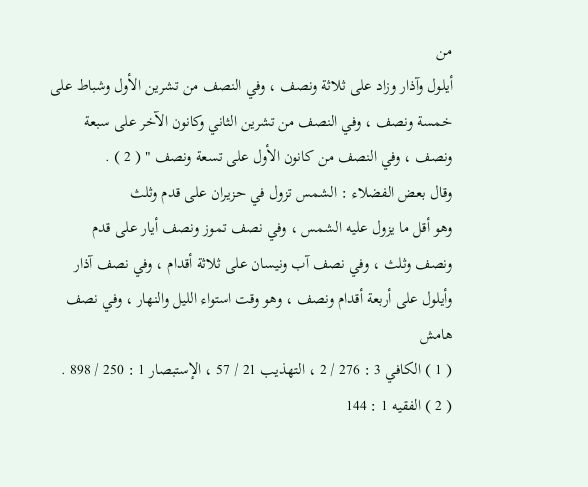من
أيلول وآذار وزاد على ثلاثة ونصف ، وفي النصف من تشرين الأول وشباط على
خمسة ونصف ، وفي النصف من تشرين الثاني وكانون الآخر على سبعة
ونصف ، وفي النصف من كانون الأول على تسعة ونصف " ( 2 ) .
وقال بعض الفضلاء : الشمس تزول في حزيران على قدم وثلث
وهو أقل ما يزول عليه الشمس ، وفي نصف تموز ونصف أيار على قدم
ونصف وثلث ، وفي نصف آب ونيسان على ثلاثة أقدام ، وفي نصف آذار
وأيلول على أربعة أقدام ونصف ، وهو وقت استواء الليل والنهار ، وفي نصف
هامش
( 1 ) الكافي 3 : 276 / 2 ، التهذيب 21 / 57 ، الإستبصار 1 : 250 / 898 .
( 2 ) الفقيه 1 : 144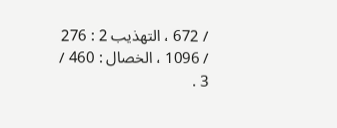/ 672 ، التهذيب 2 : 276 / 1096 ، الخصال : 460 / 3 .